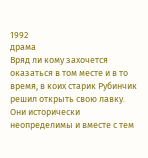1992
драма
Вряд ли кому захочется оказаться в том месте и в то время, в коих старик Рубинчик решил открыть свою лавку.
Они исторически неопределимы и вместе с тем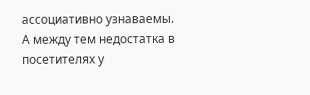ассоциативно узнаваемы.
А между тем недостатка в посетителях у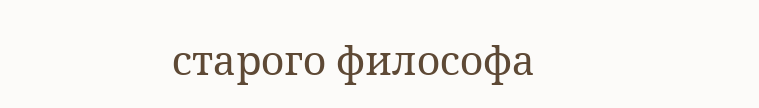старого философа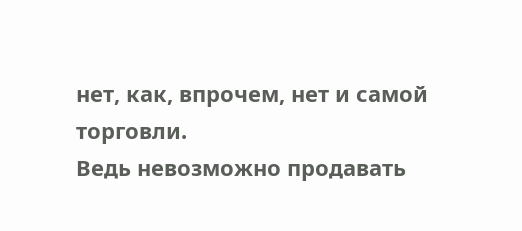нет, как, впрочем, нет и самой торговли.
Ведь невозможно продавать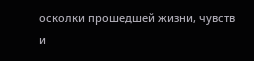осколки прошедшей жизни, чувств и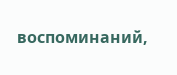воспоминаний,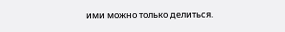ими можно только делиться.